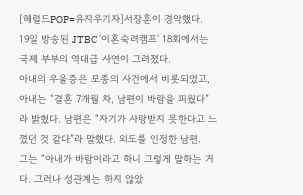[헤럴드POP=유지우기자]서장훈이 경악했다.
19일 방송된 JTBC '이혼숙려캠프‘ 18회에서는 국제 부부의 역대급 사연이 그려졌다.
아내의 우울증은 모종의 사건에서 비롯되었고, 아내는 “결혼 7개월 차, 남편이 바람을 피웠다”라 밝혔다. 남편은 “자기가 사랑받지 못한다고 느꼈던 것 같다”라 말했다. 외도를 인정한 남편.
그는 “아내가 바람이라고 하니 그렇게 말하는 거다. 그러나 성관계는 하지 않았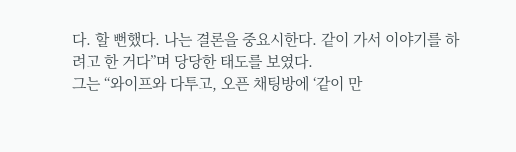다. 할 뻔했다. 나는 결론을 중요시한다. 같이 가서 이야기를 하려고 한 거다”며 당당한 태도를 보였다.
그는 “와이프와 다투고, 오픈 채팅방에 ‘같이 만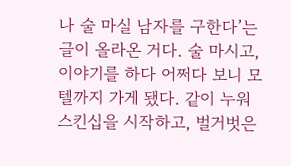나 술 마실 남자를 구한다’는 글이 올라온 거다. 술 마시고, 이야기를 하다 어쩌다 보니 모텔까지 가게 됐다. 같이 누워 스킨십을 시작하고, 벌거벗은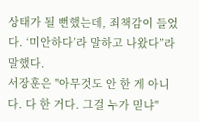상태가 될 뻔했는데, 죄책감이 들었다. ‘미안하다’라 말하고 나왔다”라 말했다.
서장훈은 "아무것도 안 한 게 아니다. 다 한 거다. 그걸 누가 믿냐"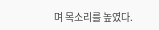며 목소리를 높였다.